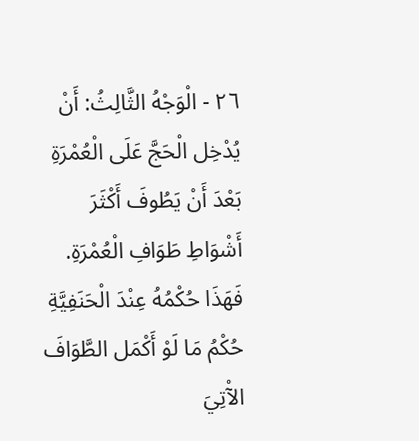٢٦ - الْوَجْهُ الثَّالِثُ: أَنْ يُدْخِل الْحَجَّ عَلَى الْعُمْرَةِ بَعْدَ أَنْ يَطُوفَ أَكْثَرَ أَشْوَاطِ طَوَافِ الْعُمْرَةِ. فَهَذَا حُكْمُهُ عِنْدَ الْحَنَفِيَّةِ حُكْمُ مَا لَوْ أَكْمَل الطَّوَافَ الآْتِيَ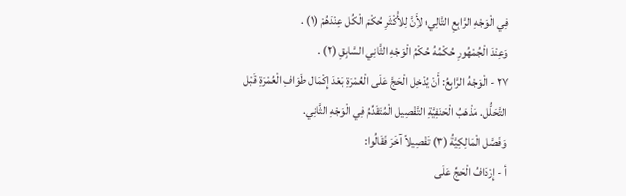فِي الْوَجْهِ الرَّابِعِ التَّالِي؛ لأَِنَّ لِلأَْكْثَرِ حُكْمَ الْكُل عِنْدَهُمْ (١) .
وَعِنْدَ الْجُمْهُورِ حُكْمُهُ حُكْمُ الْوَجْهِ الثَّانِي السَّابِقِ (٢) .
٢٧ - الْوَجْهُ الرَّابِعُ: أَنْ يُدْخِل الْحَجَّ عَلَى الْعُمْرَةِ بَعْدَ إِكْمَال طَوَافِ الْعُمْرَةِ قَبْل التَّحَلُّل. مَذْهَبُ الْحَنَفِيَّةِ التَّفْصِيل الْمُتَقَدِّمُ فِي الْوَجْهِ الثَّانِي.
وَفَصَّل الْمَالِكِيَّةُ (٣) تَفْصِيلاً آخَرَ فَقَالُوا:
أ - إِرْدَافُ الْحَجِّ عَلَى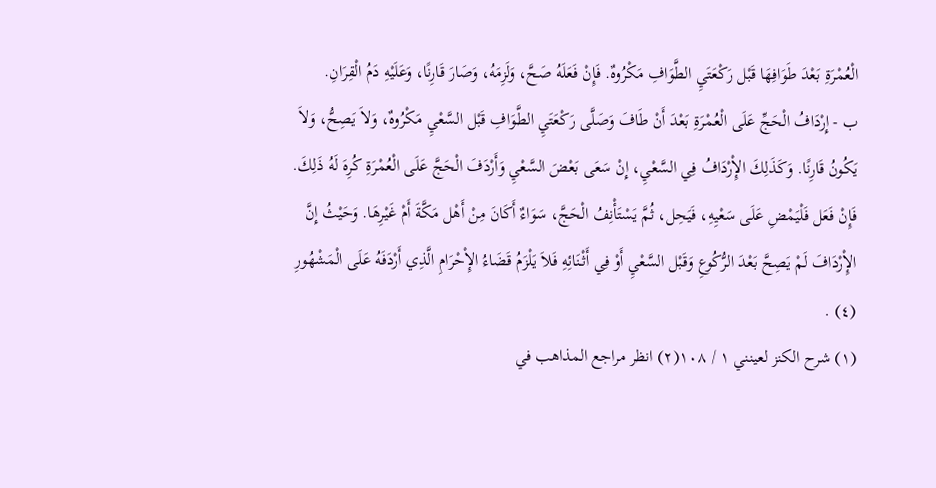الْعُمْرَةِ بَعْدَ طَوَافِهَا قَبْل رَكْعَتَيِ الطَّوَافِ مَكْرُوهٌ. فَإِنْ فَعَلَهُ صَحَّ، وَلَزِمَهُ، وَصَارَ قَارِنًا، وَعَلَيْهِ دَمُ الْقِرَانِ.
ب - إِرْدَافُ الْحَجِّ عَلَى الْعُمْرَةِ بَعْدَ أَنْ طَافَ وَصَلَّى رَكْعَتَيِ الطَّوَافِ قَبْل السَّعْيِ مَكْرُوهٌ، وَلاَ يَصِحُّ، وَلاَ يَكُونُ قَارِنًا. وَكَذَلِكَ الإِْرْدَافُ فِي السَّعْيِ، إِنْ سَعَى بَعْضَ السَّعْيِ وَأَرْدَفَ الْحَجَّ عَلَى الْعُمْرَةِ كُرِهَ لَهُ ذَلِكَ. فَإِنْ فَعَل فَلْيَمْضِ عَلَى سَعْيِهِ، فَيَحِل، ثُمَّ يَسْتَأْنِفُ الْحَجَّ، سَوَاءٌ أَكَانَ مِنْ أَهْل مَكَّةَ أَمْ غَيْرِهَا. وَحَيْثُ إِنَّ الإِْرْدَافَ لَمْ يَصِحَّ بَعْدَ الرُّكُوعِ وَقَبْل السَّعْيِ أَوْ فِي أَثْنَائِهِ فَلاَ يَلْزَمُ قَضَاءُ الإِْحْرَامِ الَّذِي أَرْدَفَهُ عَلَى الْمَشْهُورِ (٤) .
(١) شرح الكنز لعينني ١ / ١٠٨(٢) انظر مراجع المذاهب في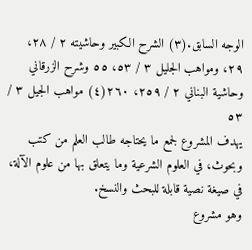الوجه السابق.(٣) الشرح الكبير وحاشيته ٢ / ٢٨، ٢٩، ومواهب الجليل ٣ / ٥٣، ٥٥ وشرح الزرقاني وحاشية البناني ٢ / ٢٥٩، ٢٦٠(٤) مواهب الجيل ٣ / ٥٣
يهدف المشروع لجمع ما يحتاجه طالب العلم من كتب وبحوث، في العلوم الشرعية وما يتعلق بها من علوم الآلة، في صيغة نصية قابلة للبحث والنسخ.
وهو مشروع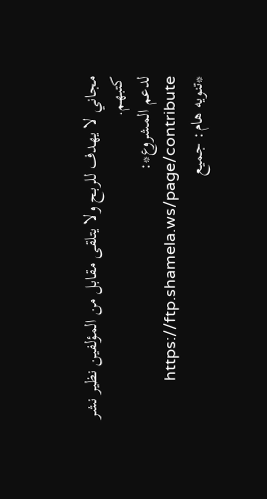مجاني لا يهدف للربح ولا يتلقى مقابل من المؤلفين نظير نشر كتبهم.
لدعم المشروع*: https://ftp.shamela.ws/page/contribute
*تنويه هام: جميع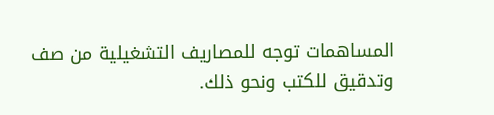المساهمات توجه للمصاريف التشغيلية من صف وتدقيق للكتب ونحو ذلك.